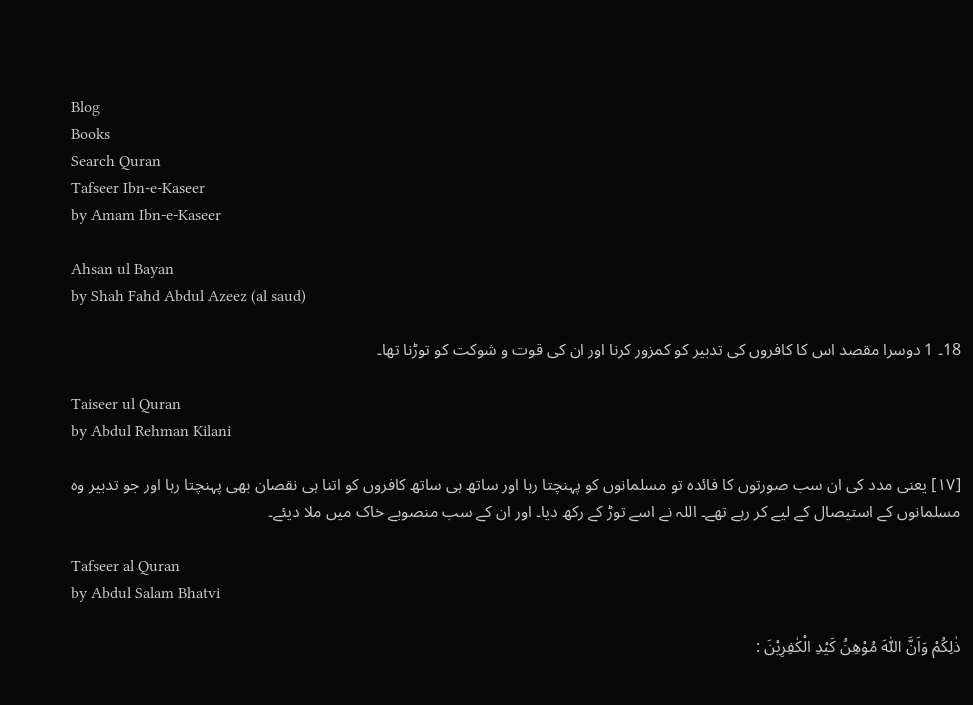Blog
Books
Search Quran
Tafseer Ibn-e-Kaseer
by Amam Ibn-e-Kaseer

Ahsan ul Bayan
by Shah Fahd Abdul Azeez (al saud)

18۔ 1 دوسرا مقصد اس کا کافروں کی تدبیر کو کمزور کرنا اور ان کی قوت و شوکت کو توڑنا تھا۔

Taiseer ul Quran
by Abdul Rehman Kilani

[١٧] یعنی مدد کی ان سب صورتوں کا فائدہ تو مسلمانوں کو پہنچتا رہا اور ساتھ ہی ساتھ کافروں کو اتنا ہی نقصان بھی پہنچتا رہا اور جو تدبیر وہ مسلمانوں کے استیصال کے لیے کر رہے تھے۔ اللہ نے اسے توڑ کے رکھ دیا۔ اور ان کے سب منصوبے خاک میں ملا دیئے۔

Tafseer al Quran
by Abdul Salam Bhatvi

ذٰلِكُمْ وَاَنَّ اللّٰهَ مُوْهِنُ كَيْدِ الْكٰفِرِيْنَ :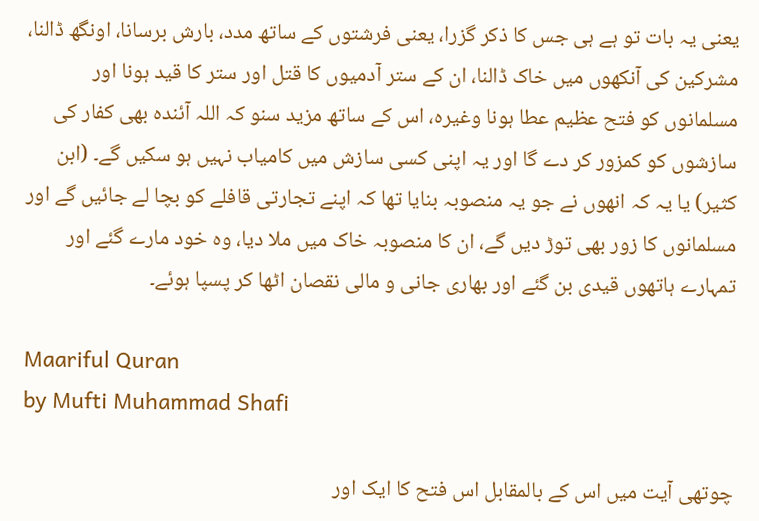یعنی یہ بات تو ہے ہی جس کا ذکر گزرا، یعنی فرشتوں کے ساتھ مدد، بارش برسانا، اونگھ ڈالنا، مشرکین کی آنکھوں میں خاک ڈالنا، ان کے ستر آدمیوں کا قتل اور ستر کا قید ہونا اور مسلمانوں کو فتح عظیم عطا ہونا وغیرہ، اس کے ساتھ مزید سنو کہ اللہ آئندہ بھی کفار کی سازشوں کو کمزور کر دے گا اور یہ اپنی کسی سازش میں کامیاب نہیں ہو سکیں گے۔ (ابن کثیر) یا یہ کہ انھوں نے جو یہ منصوبہ بنایا تھا کہ اپنے تجارتی قافلے کو بچا لے جائیں گے اور مسلمانوں کا زور بھی توڑ دیں گے، ان کا منصوبہ خاک میں ملا دیا، وہ خود مارے گئے اور تمہارے ہاتھوں قیدی بن گئے اور بھاری جانی و مالی نقصان اٹھا کر پسپا ہوئے۔

Maariful Quran
by Mufti Muhammad Shafi

چوتھی آیت میں اس کے بالمقابل اس فتح کا ایک اور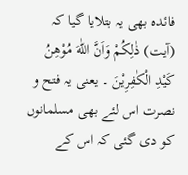فائدہ بھی یہ بتلایا گیا کہ (آیت) ذٰلِكُمْ وَاَنَّ اللّٰهَ مُوْهِنُ كَيْدِ الْكٰفِرِيْنَ ۔ یعنی یہ فتح و نصرت اس لئے بھی مسلمانوں کو دی گئی کہ اس کے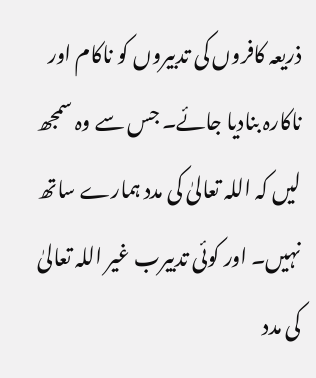ذریعہ کافروں کی تدبیروں کو ناکام اور ناکارہ بنادیا جائے۔ جس سے وہ سمجھ لیں کہ اللہ تعالیٰ کی مدد ہمارے ساتھ نہیں۔ اور کوئی تدبیرب غیر اللہ تعالیٰ کی مدد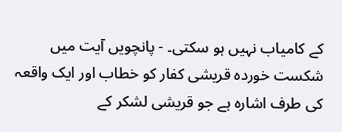کے کامیاب نہیں ہو سکتی۔ - پانچویں آیت میں شکست خوردہ قریشی کفار کو خطاب اور ایک واقعہ کی طرف اشارہ ہے جو قریشی لشکر کے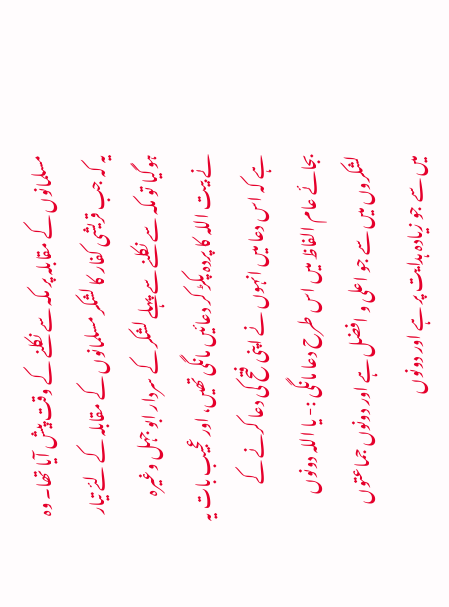مسلمانوں کے مقابلہ پر مکہ سے نکلنے کے وقت پیش آیا تھا۔ وہ یہ کہ جب قریشی کفار کا لشکر مسلمانوں کے مقابلہ کے لئے تیار ہوگیا تو مکہ سے نکلنے سے پہلے لشکر کے سردار ابو جہل وغیرہ نے بیت اللہ کا پردہ پکڑ کر دعائیں مانگی تھیں، اور عجیب بات یہ ہے کہ اس دعا میں انہوں نے اپنی فتح کی دعا کرنے کے بجائے عام الفاظ میں اس طرح دعا مانگی :- یا اللہ دونوں لشکروں میں سے جو اعلی و افضل ہے اور دونوں جماعتوں میں سے جو زیادہ ہدایت پر ہے اور دونوں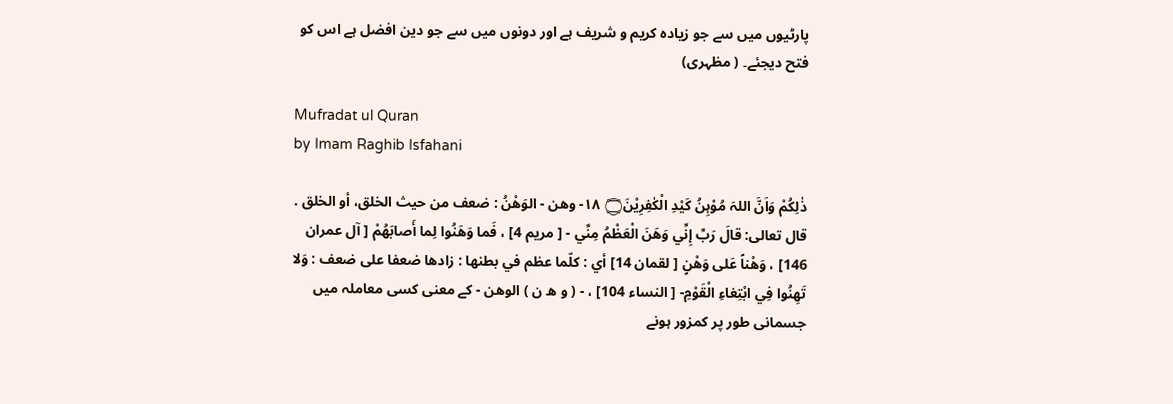پارٹیوں میں سے جو زیادہ کریم و شریف ہے اور دونوں میں سے جو دین افضل ہے اس کو فتح دیجئے۔ ( مظہری)

Mufradat ul Quran
by Imam Raghib Isfahani

ذٰلِكُمْ وَاَنَّ اللہَ مُوْہِنُ كَيْدِ الْكٰفِرِيْنَ۝ ١٨- وهن - الوَهْنُ : ضعف من حيث الخلق، أو الخلق . قال تعالی: قالَ رَبِّ إِنِّي وَهَنَ الْعَظْمُ مِنِّي - [ مریم 4] ، فَما وَهَنُوا لِما أَصابَهُمْ [ آل عمران 146] ، وَهْناً عَلى وَهْنٍ [ لقمان 14] أي : كلّما عظم في بطنها : زادها ضعفا علی ضعف : وَلا تَهِنُوا فِي ابْتِغاءِ الْقَوْمِ- [ النساء 104] ، - ( و ھ ن ) الوھن - کے معنی کسی معاملہ میں جسمانی طور پر کمزور ہونے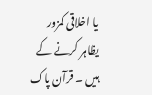یا اخلاقی کمزور یظاہر کرنے کے ہیں ۔ قرآن پاک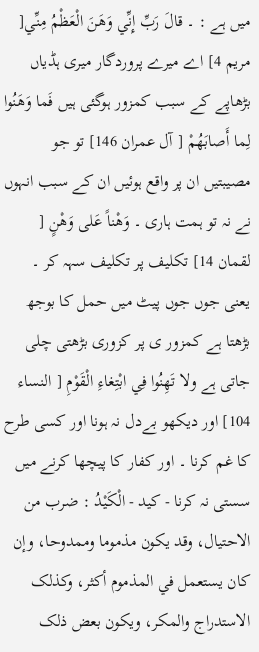میں ہے : ۔ قالَ رَبِّ إِنِّي وَهَنَ الْعَظْمُ مِنِّي[ مریم 4] اے میرے پروردگار میری ہڈیاں بڑھاپے کے سبب کمزور ہوگئی ہیں فَما وَهَنُوا لِما أَصابَهُمْ [ آل عمران 146] تو جو مصیبتیں ان پر واقع ہوئیں ان کے سبب انہوں نے نہ تو ہمت ہاری ۔ وَهْناً عَلى وَهْنٍ [ لقمان 14] تکلیف پر تکلیف سہہ کر ۔ یعنی جوں جوں پیٹ میں حمل کا بوجھ بڑھتا ہے کمزور ی پر کزوری بڑھتی چلی جاتی ہے ولا تَهِنُوا فِي ابْتِغاءِ الْقَوْمِ [ النساء 104] اور دیکھو بےدل نہ ہونا اور کسی طرح کا غم کرنا ۔ اور کفار کا پیچھا کرنے میں سستی نہ کرنا - كيد - الْكَيْدُ : ضرب من الاحتیال، وقد يكون مذموما وممدوحا، وإن کان يستعمل في المذموم أكثر، وکذلک الاستدراج والمکر، ويكون بعض ذلک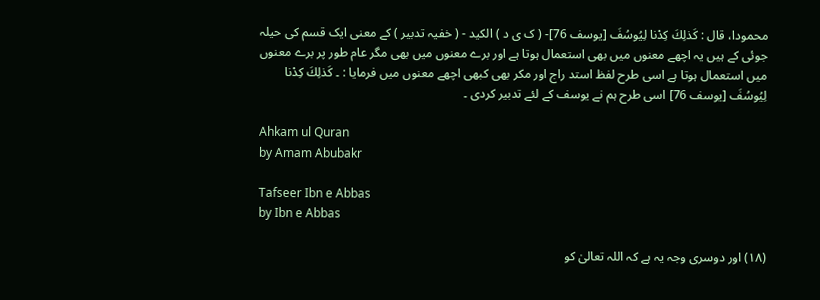محمودا، قال : كَذلِكَ كِدْنا لِيُوسُفَ [يوسف 76]- ( ک ی د ) الکید - ( خفیہ تدبیر ) کے معنی ایک قسم کی حیلہ جوئی کے ہیں یہ اچھے معنوں میں بھی استعمال ہوتا ہے اور برے معنوں میں بھی مگر عام طور پر برے معنوں میں استعمال ہوتا ہے اسی طرح لفظ استد راج اور مکر بھی کبھی اچھے معنوں میں فرمایا : ۔ كَذلِكَ كِدْنا لِيُوسُفَ [يوسف 76] اسی طرح ہم نے یوسف کے لئے تدبیر کردی ۔

Ahkam ul Quran
by Amam Abubakr

Tafseer Ibn e Abbas
by Ibn e Abbas

(١٨) اور دوسری وجہ یہ ہے کہ اللہ تعالیٰ کو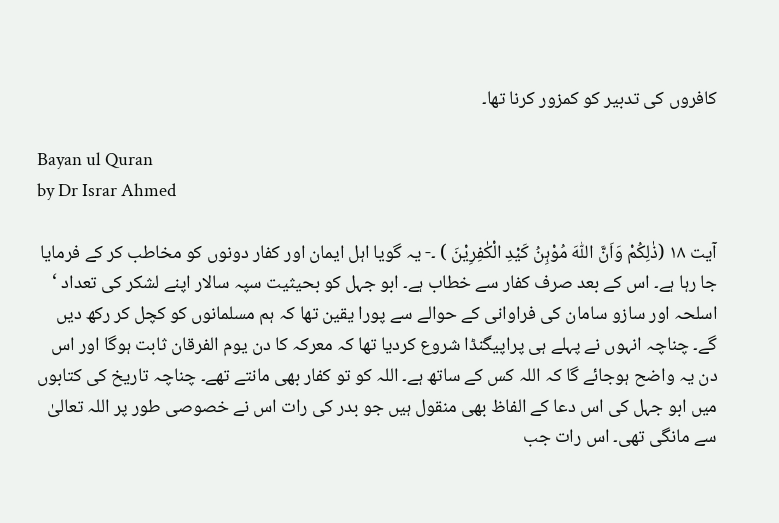کافروں کی تدبیر کو کمزور کرنا تھا۔

Bayan ul Quran
by Dr Israr Ahmed

آیت ١٨ (ذٰلِکُمْ وَاَنَّ اللّٰہَ مُوْہِنُ کَیْدِ الْکٰفِرِیْنَ ) ۔- یہ گویا اہل ایمان اور کفار دونوں کو مخاطب کر کے فرمایا جا رہا ہے۔ اس کے بعد صرف کفار سے خطاب ہے۔ ابو جہل کو بحیثیت سپہ سالار اپنے لشکر کی تعداد ‘ اسلحہ اور سازو سامان کی فراوانی کے حوالے سے پورا یقین تھا کہ ہم مسلمانوں کو کچل کر رکھ دیں گے۔ چناچہ انہوں نے پہلے ہی پراپیگنڈا شروع کردیا تھا کہ معرکہ کا دن یوم الفرقان ثابت ہوگا اور اس دن یہ واضح ہوجائے گا کہ اللہ کس کے ساتھ ہے۔ اللہ کو تو کفار بھی مانتے تھے۔ چناچہ تاریخ کی کتابوں میں ابو جہل کی اس دعا کے الفاظ بھی منقول ہیں جو بدر کی رات اس نے خصوصی طور پر اللہ تعالیٰ سے مانگی تھی۔ اس رات جب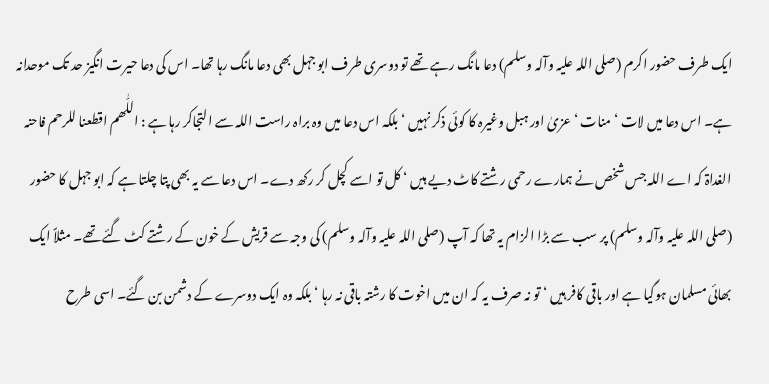ایک طرف حضور اکرم (صلی اللہ علیہ وآلہ وسلم) دعا مانگ رہے تھے تو دوسری طرف ابو جہل بھی دعا مانگ رہا تھا۔ اس کی دعا حیرت انگیز حد تک موحدانہ ہے۔ اس دعا میں لات ‘ منات ‘ عزیٰ اور ہبل وغیرہ کا کوئی ذکر نہیں ‘ بلکہ اس دعا میں وہ براہ راست اللہ سے التجاکر رہا ہے : اللّٰھم اقطعنا للرحم فاحنہ الغداۃ کہ اے اللہ جس شخص نے ہمارے رحمی رشتے کاٹ دیے ہیں ‘ کل تو اسے کچل کر رکھ دے۔ اس دعا سے یہ بھی پتا چلتا ہے کہ ابو جہل کا حضور (صلی اللہ علیہ وآلہ وسلم) پر سب سے بڑا الزام یہ تھا کہ آپ (صلی اللہ علیہ وآلہ وسلم) کی وجہ سے قریش کے خون کے رشتے کٹ گئے تھے۔ مثلاً ایک بھائی مسلمان ہوگیا ہے اور باقی کافر ہیں ‘ تو نہ صرف یہ کہ ان میں اخوت کا رشتہ باقی نہ رہا ‘ بلکہ وہ ایک دوسرے کے دشمن بن گئے۔ اسی طرح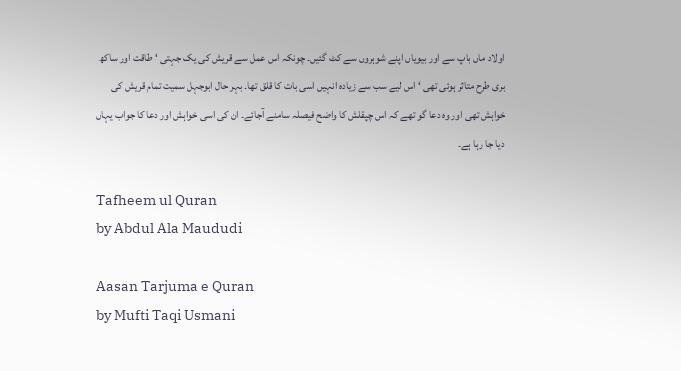اولاد ماں باپ سے اور بیویاں اپنے شوہروں سے کٹ گئیں۔ چونکہ اس عمل سے قریش کی یک جہتی ‘ طاقت اور ساکھ بری طرح متاثر ہوئی تھی ‘ اس لیے سب سے زیادہ انہیں اسی بات کا قلق تھا۔ بہر حال ابوجہل سمیت تمام قریش کی خواہش تھی اور وہ دعا گو تھے کہ اس چپقلش کا واضح فیصلہ سامنے آجائے۔ ان کی اسی خواہش اور دعا کا جواب یہاں دیا جا رہا ہے۔

Tafheem ul Quran
by Abdul Ala Maududi

Aasan Tarjuma e Quran
by Mufti Taqi Usmani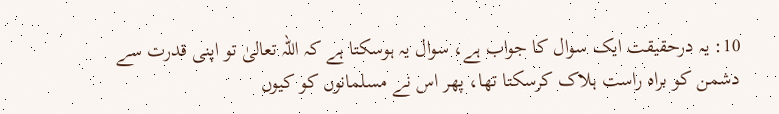10: یہ درحقیقت ایک سوال کا جواب ہے، سوال یہ ہوسکتا ہے کہ اللہ تعالیٰ تو اپنی قدرت سے دشمن کو براہ راست ہلاک کرسکتا تھا، پھر اس نے مسلمانوں کو کیوں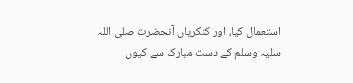استعمال کیا، اور کنکریاں آنحضرت صلی اللہ سلیہ وسلم کے دست مبارک سے کیوں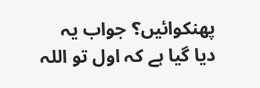پھنکوائیں؟ جواب یہ دیا گیا ہے کہ اول تو اللہ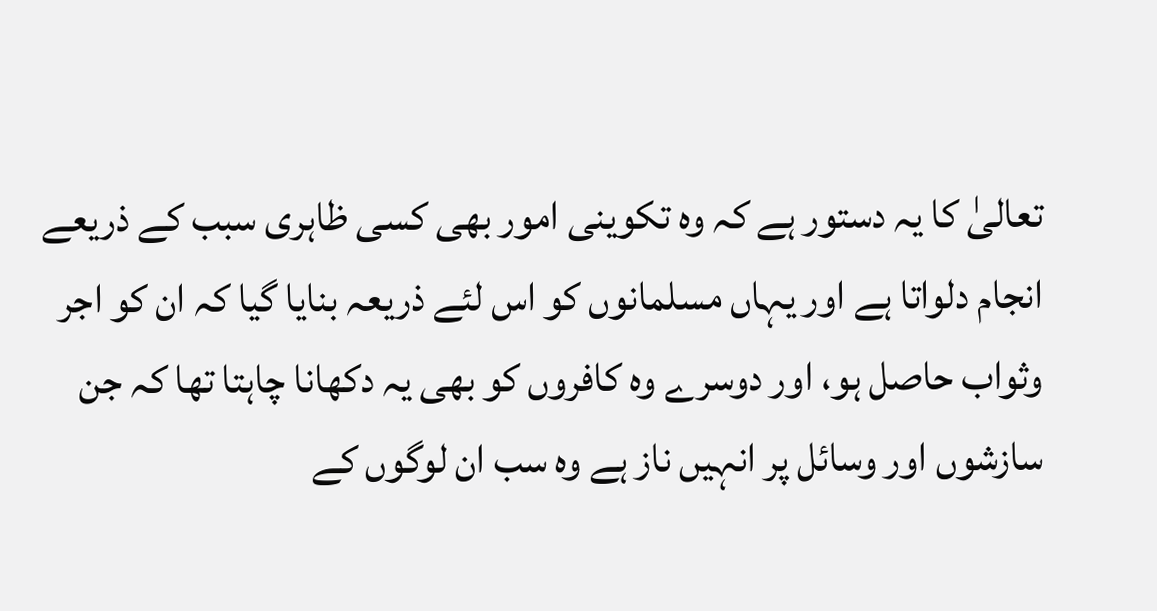تعالیٰ کا یہ دستور ہے کہ وہ تکوینی امور بھی کسی ظاہری سبب کے ذریعے انجام دلواتا ہے اور یہاں مسلمانوں کو اس لئے ذریعہ بنایا گیا کہ ان کو اجر وثواب حاصل ہو، اور دوسرے وہ کافروں کو بھی یہ دکھانا چاہتا تھا کہ جن سازشوں اور وسائل پر انہیں ناز ہے وہ سب ان لوگوں کے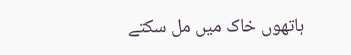ہاتھوں خاک میں مل سکتے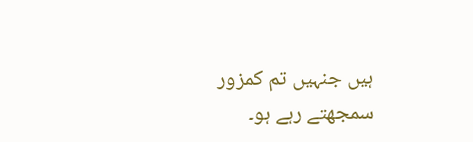ہیں جنہیں تم کمزور سمجھتے رہے ہو۔